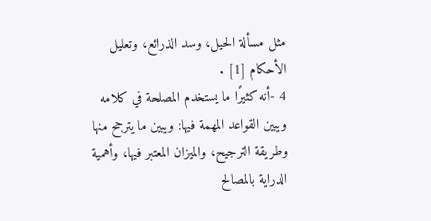مثل مسألة الحيل، وسد الذرائع، وتعليل الأحكام [1] .
4 -أنه كثيرًا ما يستخدم المصلحة في كلامه ويبين القواعد المهمة فيها: ويبين ما يترجح منها وطريقة الترجيح، والميزان المعتبر فيها، وأهمية الدراية بالمصالح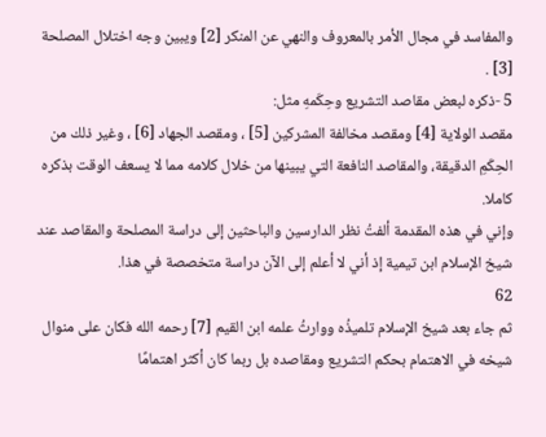والمفاسد في مجال الأمر بالمعروف والنهي عن المنكر [2] ويبين وجه اختلال المصلحة [3] .
5 -ذكره لبعض مقاصد التشريع وحِكَمهِ مثل:
مقصد الولاية [4] ومقصد مخالفة المشركين [5] ، ومقصد الجهاد [6] ، وغير ذلك من الحِكَمِ الدقيقة، والمقاصد النافعة التي يبينها من خلال كلامه مما لا يسعف الوقت بذكره كاملا.
وإني في هذه المقدمة ألفتُ نظر الدارسين والباحثين إلى دراسة المصلحة والمقاصد عند شيخ الإسلام ابن تيمية إذ أني لا أعلم إلى الآن دراسة متخصصة في هذا.
62
ثم جاء بعد شيخ الإسلام تلميذُه ووارثُ علمه ابن القيم [7] رحمه الله فكان على منوال شيخه في الاهتمام بحكم التشريع ومقاصده بل ربما كان أكثر اهتمامًا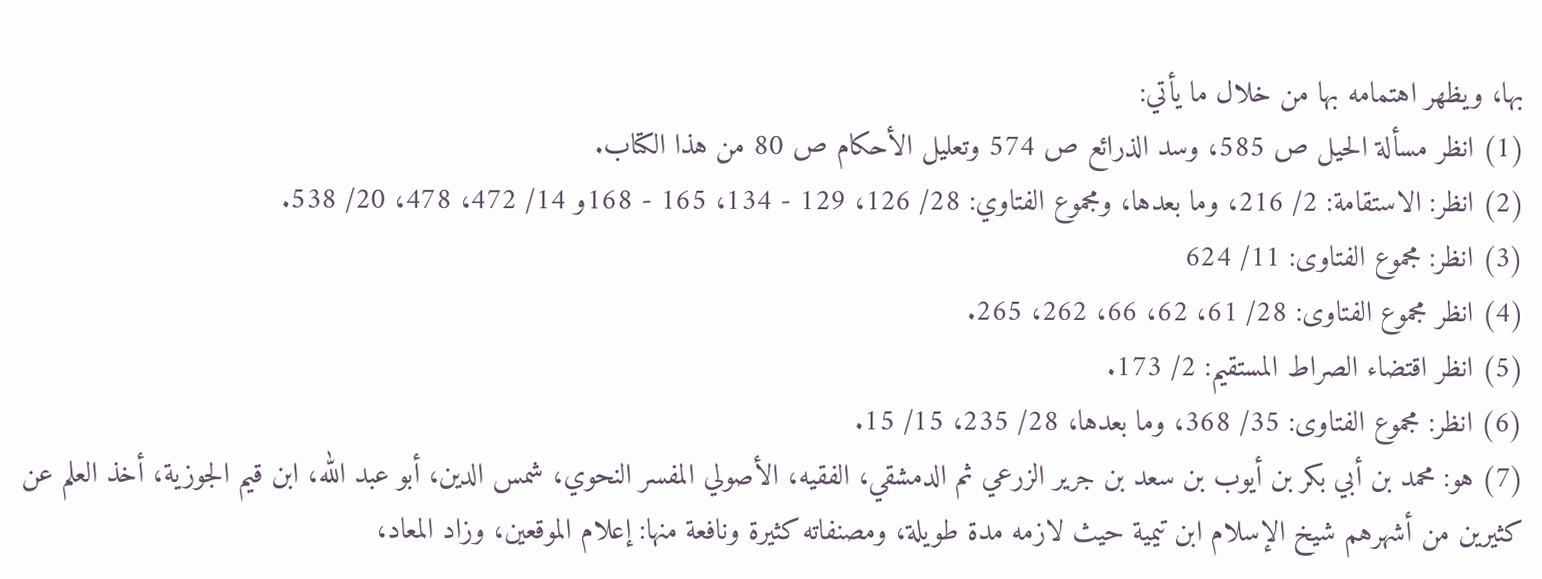بها، ويظهر اهتمامه بها من خلال ما يأتي:
(1) انظر مسألة الحيل ص 585، وسد الذرائع ص 574 وتعليل الأحكام ص 80 من هذا الكتاب.
(2) انظر: الاستقامة: 2/ 216، وما بعدها، ومجموع الفتاوي: 28/ 126، 129 - 134، 165 - 168و 14/ 472، 478، 20/ 538.
(3) انظر: مجموع الفتاوى: 11/ 624
(4) انظر مجموع الفتاوى: 28/ 61، 62، 66، 262، 265.
(5) انظر اقتضاء الصراط المستقيم: 2/ 173.
(6) انظر: مجموع الفتاوى: 35/ 368، وما بعدها، 28/ 235، 15/ 15.
(7) هو: محمد بن أبي بكر بن أيوب بن سعد بن جرير الزرعي ثم الدمشقي، الفقيه، الأصولي المفسر النحوي، شمس الدين، أبو عبد الله، ابن قيم الجوزية، أخذ العلم عن كثيرين من أشهرهم شيخ الإسلام ابن تيمية حيث لازمه مدة طويلة، ومصنفاته كثيرة ونافعة منها: إعلام الموقعين، وزاد المعاد،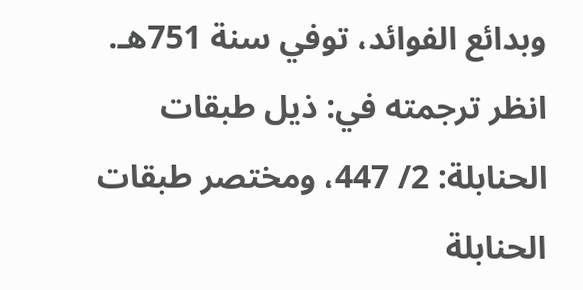وبدائع الفوائد، توفي سنة 751هـ. انظر ترجمته في: ذيل طبقات الحنابلة: 2/ 447، ومختصر طبقات الحنابلة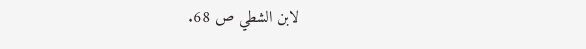لابن الشطي ص 68.